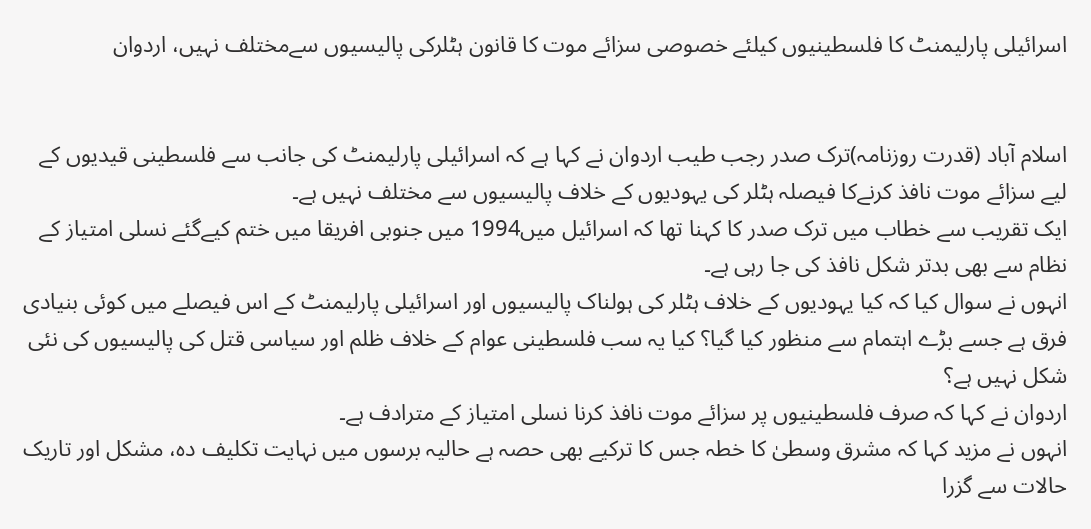اسرائیلی پارلیمنٹ کا فلسطینیوں کیلئے خصوصی سزائے موت کا قانون ہٹلرکی پالیسیوں سےمختلف نہیں، اردوان


اسلام آباد (قدرت روزنامہ)ترک صدر رجب طیب اردوان نے کہا ہے کہ اسرائیلی پارلیمنٹ کی جانب سے فلسطینی قیدیوں کے لیے سزائے موت نافذ کرنےکا فیصلہ ہٹلر کی یہودیوں کے خلاف پالیسیوں سے مختلف نہیں ہے۔
ایک تقریب سے خطاب میں ترک صدر کا کہنا تھا کہ اسرائیل میں1994 میں جنوبی افریقا میں ختم کیےگئے نسلی امتیاز کے نظام سے بھی بدتر شکل نافذ کی جا رہی ہے۔
انہوں نے سوال کیا کہ کیا یہودیوں کے خلاف ہٹلر کی ہولناک پالیسیوں اور اسرائیلی پارلیمنٹ کے اس فیصلے میں کوئی بنیادی فرق ہے جسے بڑے اہتمام سے منظور کیا گیا؟ کیا یہ سب فلسطینی عوام کے خلاف ظلم اور سیاسی قتل کی پالیسیوں کی نئی شکل نہیں ہے؟
اردوان نے کہا کہ صرف فلسطینیوں پر سزائے موت نافذ کرنا نسلی امتیاز کے مترادف ہے۔
انہوں نے مزید کہا کہ مشرق وسطیٰ کا خطہ جس کا ترکیے بھی حصہ ہے حالیہ برسوں میں نہایت تکلیف دہ، مشکل اور تاریک حالات سے گزرا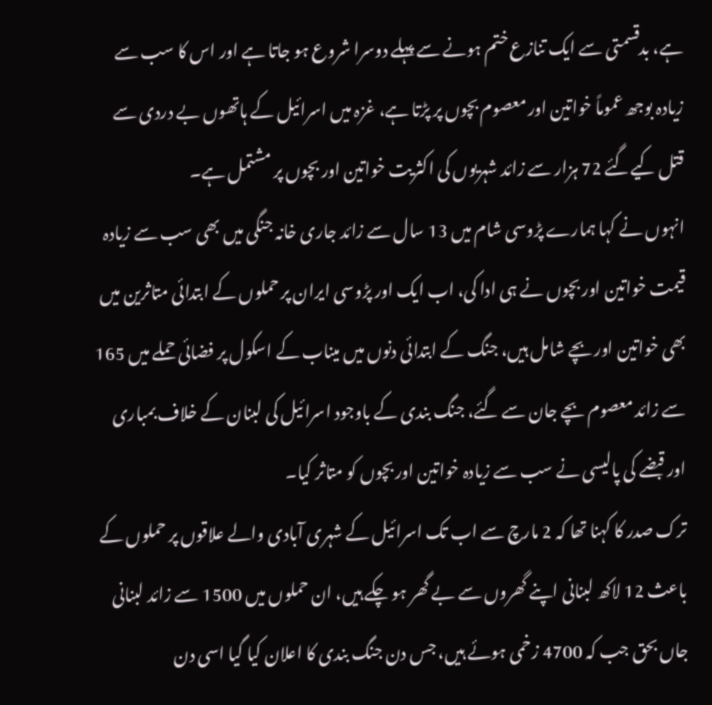ہے، بدقسمتی سے ایک تنازع ختم ہونے سے پہلے دوسرا شروع ہو جاتا ہے اور اس کا سب سے زیادہ بوجھ عموماً خواتین اور معصوم بچوں پر پڑتا ہے، غزہ میں اسرائیل کے ہاتھوں بے دردی سے قتل کیےگئے 72 ہزار سے زائد شہریوں کی اکثریت خواتین اور بچوں پر مشتمل ہے۔
انہوں نے کہا ہمارے پڑوسی شام میں 13 سال سے زائد جاری خانہ جنگی میں بھی سب سے زیادہ قیمت خواتین اور بچوں نے ہی ادا کی، اب ایک اور پڑوسی ایران پر حملوں کے ابتدائی متاثرین میں بھی خواتین اور بچے شامل ہیں، جنگ کے ابتدائی دنوں میں میناب کے اسکول پر فضائی حملے میں 165 سے زائد معصوم بچے جان سے گئے، جنگ بندی کے باوجود اسرائیل کی لبنان کے خلاف بمباری اور قبضے کی پالیسی نے سب سے زیادہ خواتین اور بچوں کو متاثر کیا۔
ترک صدر کا کہنا تھا کہ 2 مارچ سے اب تک اسرائیل کے شہری آبادی والے علاقوں پر حملوں کے باعث 12 لاکھ لبنانی اپنے گھروں سے بے گھر ہو چکے ہیں، ان حملوں میں 1500 سے زائد لبنانی جاں بحق جب کہ 4700 زخمی ہوئے ہیں، جس دن جنگ بندی کا اعلان کیا گیا اسی دن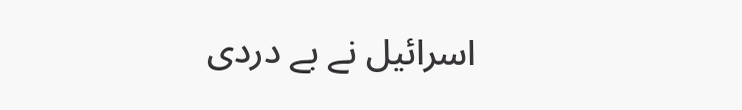اسرائیل نے بے دردی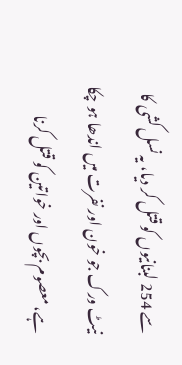سے 254 لبنانیوں کو قتل کر دیا، یہ نسل کشی کا نیٹ ورک جو خون اور نفرت میں اندھا ہو چکا ہے، معصوم بچوں اور خواتین کو قتل کرنا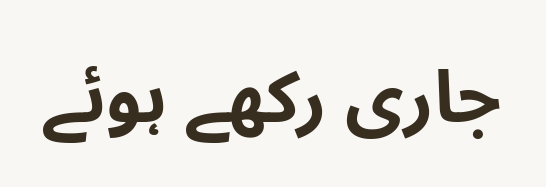جاری رکھے ہوئے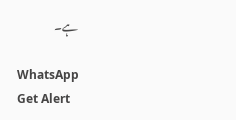ہے۔

WhatsApp
Get Alert